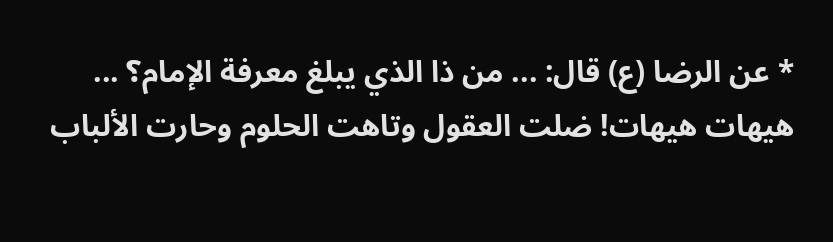* عن الرضا (ع) قال: ... من ذا الذي يبلغ معرفة الإمام؟ ... هيهات هيهات! ضلت العقول وتاهت الحلوم وحارت الألباب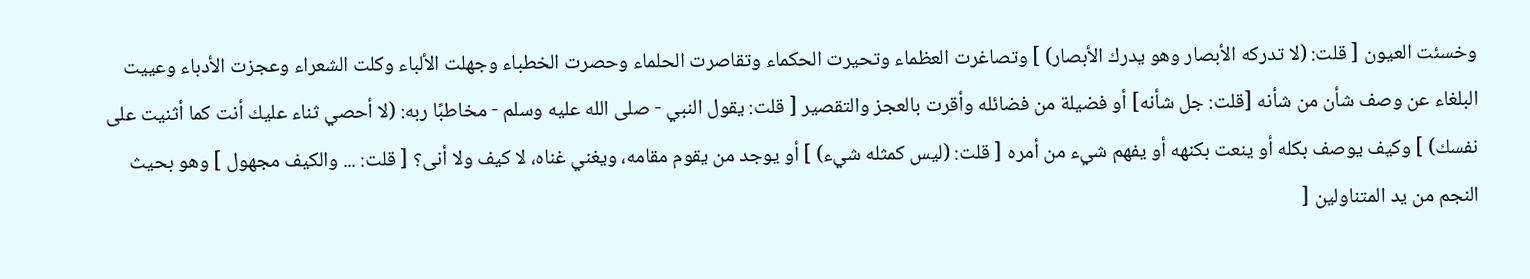وخسئت العيون [ قلت: (لا تدركه الأبصار وهو يدرك الأبصار) ] وتصاغرت العظماء وتحيرت الحكماء وتقاصرت الحلماء وحصرت الخطباء وجهلت الألباء وكلت الشعراء وعجزت الأدباء وعييت البلغاء عن وصف شأن من شأنه [قلت: جل شأنه] أو فضيلة من فضائله وأقرت بالعجز والتقصير [ قلت: يقول النبي - صلى الله عليه وسلم - مخاطبًا ربه: (لا أحصي ثناء عليك أنت كما أثنيت على نفسك) ] وكيف يوصف بكله أو ينعت بكنهه أو يفهم شيء من أمره [ قلت: (ليس كمثله شيء) ] أو يوجد من يقوم مقامه، ويغني غناه، لا كيف ولا أنى؟ [ قلت: ... والكيف مجهول ] وهو بحيث النجم من يد المتناولين [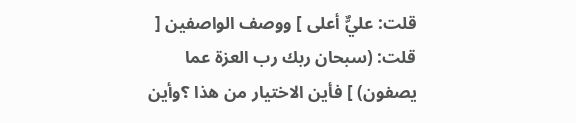قلت: عليٌّ أعلى ] ووصف الواصفين [ قلت: (سبحان ربك رب العزة عما يصفون) ] فأين الاختيار من هذا ؟وأين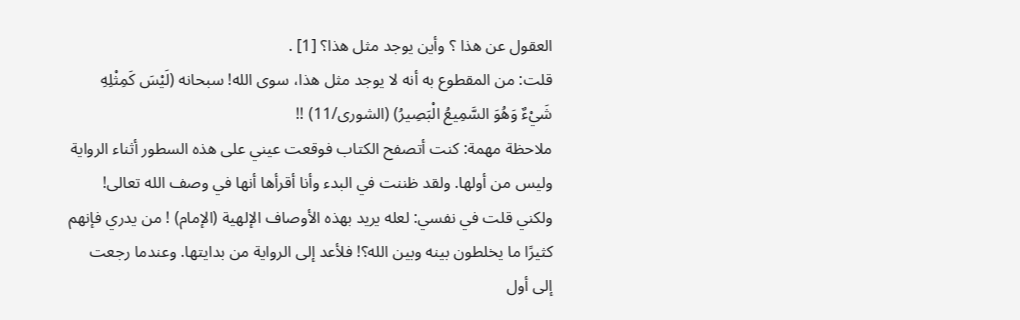العقول عن هذا ؟ وأين يوجد مثل هذا؟ [1] .
قلت: من المقطوع به أنه لا يوجد مثل هذا، سوى الله! سبحانه (لَيْسَ كَمِثْلِهِ شَيْءٌ وَهُوَ السَّمِيعُ الْبَصِيرُ) (الشورى/11) !!
ملاحظة مهمة: كنت أتصفح الكتاب فوقعت عيني على هذه السطور أثناء الرواية وليس من أولها. ولقد ظننت في البدء وأنا أقرأها أنها في وصف الله تعالى! ولكني قلت في نفسي: لعله يريد بهذه الأوصاف الإلهية (الإمام) ! من يدري فإنهم كثيرًا ما يخلطون بينه وبين الله؟! فلأعد إلى الرواية من بدايتها. وعندما رجعت إلى أول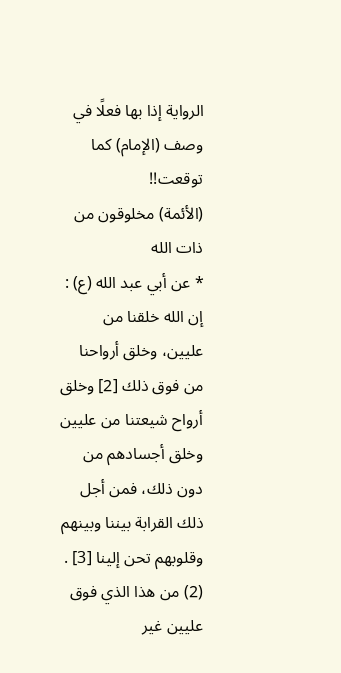الرواية إذا بها فعلًا في وصف (الإمام) كما توقعت!!
(الأئمة) مخلوقون من ذات الله
* عن أبي عبد الله (ع) : إن الله خلقنا من عليين، وخلق أرواحنا من فوق ذلك [2] وخلق أرواح شيعتنا من عليين وخلق أجسادهم من دون ذلك، فمن أجل ذلك القرابة بيننا وبينهم وقلوبهم تحن إلينا [3] .
(2) من هذا الذي فوق عليين غير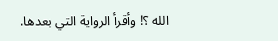الله ؟! وأقرأ الرواية التي بعدها.